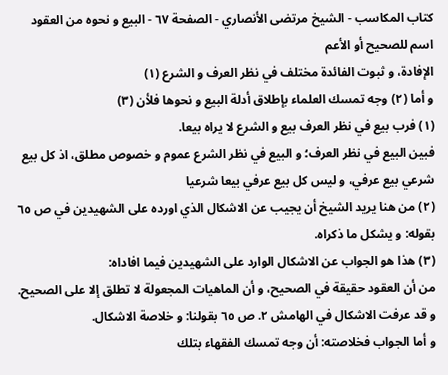كتاب المكاسب - الشيخ مرتضى الأنصاري - الصفحة ٦٧ - البيع و نحوه من العقود اسم للصحيح أو الأعم
الإفادة، و ثبوت الفائدة مختلف في نظر العرف و الشرع (١)
و أما (٢) وجه تمسك العلماء بإطلاق أدلة البيع و نحوها فلأن (٣)
(١) فرب بيع في نظر العرف بيع و الشرع لا يراه بيعا.
فبين البيع في نظر العرف؛ و البيع في نظر الشرع عموم و خصوص مطلق، اذ كل بيع شرعي بيع عرفي، و ليس كل بيع عرفي بيعا شرعيا
(٢) من هنا يريد الشيخ أن يجيب عن الاشكال الذي اورده على الشهيدين في ص ٦٥ بقوله: و يشكل ما ذكراه.
(٣) هذا هو الجواب عن الاشكال الوارد على الشهيدين فيما افاداه:
من أن العقود حقيقة في الصحيح، و أن الماهيات المجعولة لا تطلق إلا على الصحيح.
و قد عرفت الاشكال في الهامش ٢. ص ٦٥ بقولنا: و خلاصة الاشكال.
و أما الجواب فخلاصته: أن وجه تمسك الفقهاء بتلك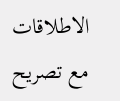الاطلاقات مع تصريح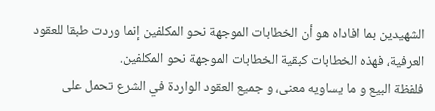الشهيدين بما افاداه هو أن الخطابات الموجهة نحو المكلفين إنما وردت طبقا للعقود العرفية، فهذه الخطابات كبقية الخطابات الموجهة نحو المكلفين.
فلفظة البيع و ما يساويه معنى، و جميع العقود الواردة في الشرع تحمل على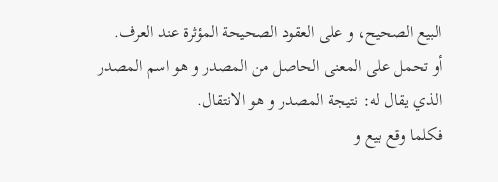البيع الصحيح، و على العقود الصحيحة المؤثرة عند العرف.
أو تحمل على المعنى الحاصل من المصدر و هو اسم المصدر الذي يقال له: نتيجة المصدر و هو الانتقال.
فكلما وقع بيع و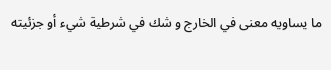ما يساويه معنى في الخارج و شك في شرطية شيء أو جزئيته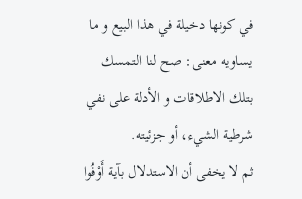في كونها دخيلة في هذا البيع و ما يساويه معنى: صح لنا التمسك بتلك الاطلاقات و الأدلة على نفي شرطية الشيء، أو جزئيته.
ثم لا يخفى أن الاستدلال بآية أَوْفُوا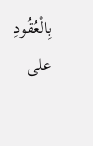بِالْعُقُودِ على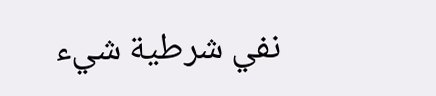نفي شرطية شيء